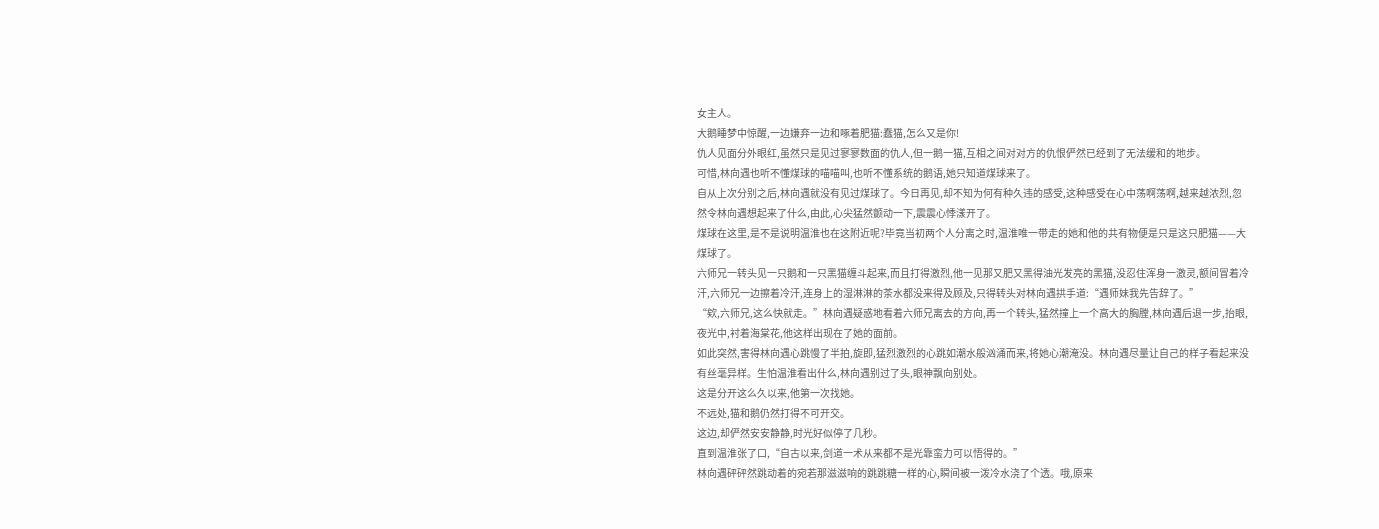女主人。
大鹅睡梦中惊醒,一边嫌弃一边和啄着肥猫:蠢猫,怎么又是你!
仇人见面分外眼红,虽然只是见过寥寥数面的仇人,但一鹅一猫,互相之间对对方的仇恨俨然已经到了无法缓和的地步。
可惜,林向遇也听不懂煤球的喵喵叫,也听不懂系统的鹅语,她只知道煤球来了。
自从上次分别之后,林向遇就没有见过煤球了。今日再见,却不知为何有种久违的感受,这种感受在心中荡啊荡啊,越来越浓烈,忽然令林向遇想起来了什么,由此,心尖猛然颤动一下,震震心悸漾开了。
煤球在这里,是不是说明温淮也在这附近呢?毕竟当初两个人分离之时,温淮唯一带走的她和他的共有物便是只是这只肥猫——大煤球了。
六师兄一转头见一只鹅和一只黑猫缠斗起来,而且打得激烈,他一见那又肥又黑得油光发亮的黑猫,没忍住浑身一激灵,额间冒着冷汗,六师兄一边擦着冷汗,连身上的湿淋淋的茶水都没来得及顾及,只得转头对林向遇拱手道:“遇师妹我先告辞了。”
“欸,六师兄,这么快就走。”林向遇疑惑地看着六师兄离去的方向,再一个转头,猛然撞上一个高大的胸膛,林向遇后退一步,抬眼,夜光中,衬着海棠花,他这样出现在了她的面前。
如此突然,害得林向遇心跳慢了半拍,旋即,猛烈激烈的心跳如潮水般汹涌而来,将她心潮淹没。林向遇尽量让自己的样子看起来没有丝毫异样。生怕温淮看出什么,林向遇别过了头,眼神飘向别处。
这是分开这么久以来,他第一次找她。
不远处,猫和鹅仍然打得不可开交。
这边,却俨然安安静静,时光好似停了几秒。
直到温淮张了口,“自古以来,剑道一术从来都不是光靠蛮力可以悟得的。”
林向遇砰砰然跳动着的宛若那滋滋响的跳跳糖一样的心,瞬间被一泼冷水浇了个透。哦,原来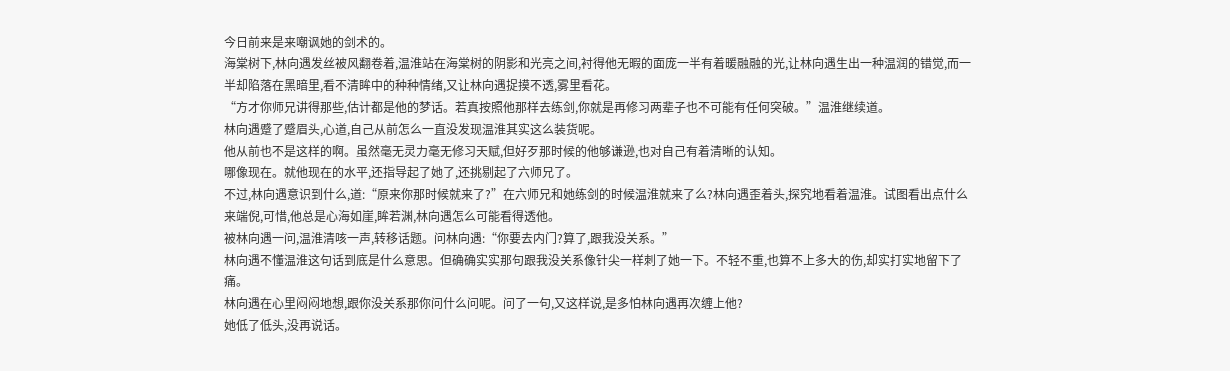今日前来是来嘲讽她的剑术的。
海棠树下,林向遇发丝被风翻卷着,温淮站在海棠树的阴影和光亮之间,衬得他无暇的面庞一半有着暖融融的光,让林向遇生出一种温润的错觉,而一半却陷落在黑暗里,看不清眸中的种种情绪,又让林向遇捉摸不透,雾里看花。
“方才你师兄讲得那些,估计都是他的梦话。若真按照他那样去练剑,你就是再修习两辈子也不可能有任何突破。”温淮继续道。
林向遇蹙了蹙眉头,心道,自己从前怎么一直没发现温淮其实这么装货呢。
他从前也不是这样的啊。虽然毫无灵力毫无修习天赋,但好歹那时候的他够谦逊,也对自己有着清晰的认知。
哪像现在。就他现在的水平,还指导起了她了,还挑剔起了六师兄了。
不过,林向遇意识到什么,道:“原来你那时候就来了?”在六师兄和她练剑的时候温淮就来了么?林向遇歪着头,探究地看着温淮。试图看出点什么来端倪,可惜,他总是心海如崖,眸若渊,林向遇怎么可能看得透他。
被林向遇一问,温淮清咳一声,转移话题。问林向遇:“你要去内门?算了,跟我没关系。”
林向遇不懂温淮这句话到底是什么意思。但确确实实那句跟我没关系像针尖一样刺了她一下。不轻不重,也算不上多大的伤,却实打实地留下了痛。
林向遇在心里闷闷地想,跟你没关系那你问什么问呢。问了一句,又这样说,是多怕林向遇再次缠上他?
她低了低头,没再说话。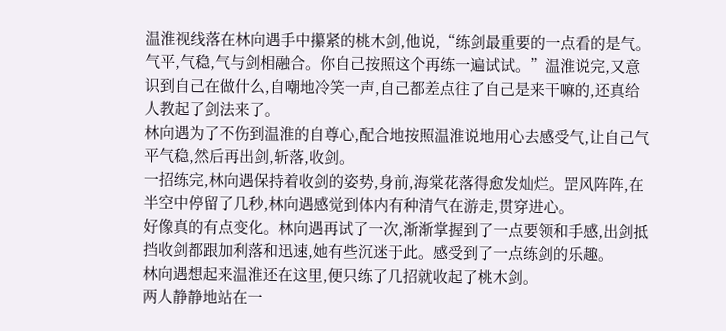温淮视线落在林向遇手中攥紧的桃木剑,他说,“练剑最重要的一点看的是气。气平,气稳,气与剑相融合。你自己按照这个再练一遍试试。”温淮说完,又意识到自己在做什么,自嘲地冷笑一声,自己都差点往了自己是来干嘛的,还真给人教起了剑法来了。
林向遇为了不伤到温淮的自尊心,配合地按照温淮说地用心去感受气,让自己气平气稳,然后再出剑,斩落,收剑。
一招练完,林向遇保持着收剑的姿势,身前,海棠花落得愈发灿烂。罡风阵阵,在半空中停留了几秒,林向遇感觉到体内有种清气在游走,贯穿进心。
好像真的有点变化。林向遇再试了一次,渐渐掌握到了一点要领和手感,出剑抵挡收剑都跟加利落和迅速,她有些沉迷于此。感受到了一点练剑的乐趣。
林向遇想起来温淮还在这里,便只练了几招就收起了桃木剑。
两人静静地站在一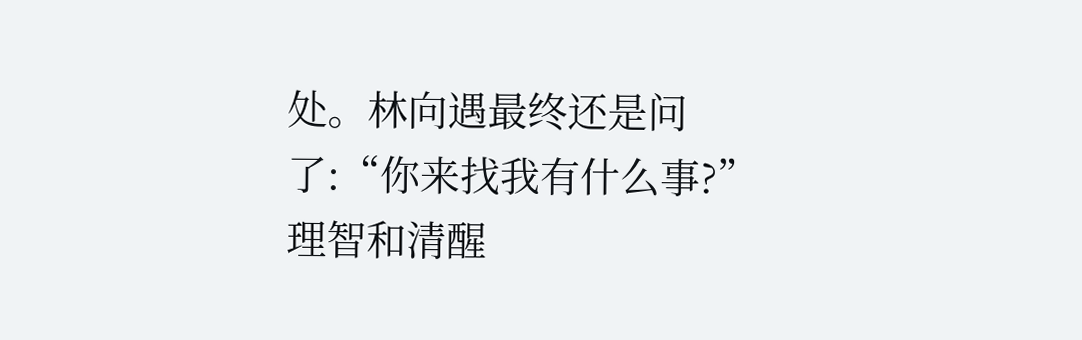处。林向遇最终还是问了:“你来找我有什么事?”理智和清醒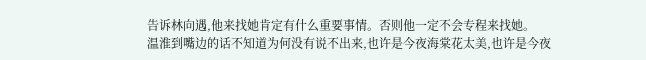告诉林向遇,他来找她肯定有什么重要事情。否则他一定不会专程来找她。
温淮到嘴边的话不知道为何没有说不出来,也许是今夜海棠花太美,也许是今夜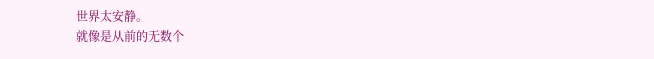世界太安静。
就像是从前的无数个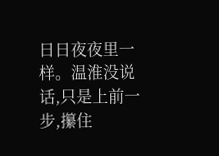日日夜夜里一样。温淮没说话,只是上前一步,攥住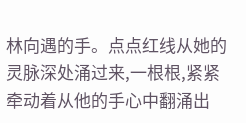林向遇的手。点点红线从她的灵脉深处涌过来,一根根,紧紧牵动着从他的手心中翻涌出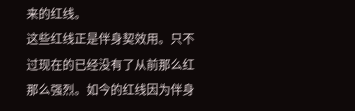来的红线。
这些红线正是伴身契效用。只不过现在的已经没有了从前那么红那么强烈。如今的红线因为伴身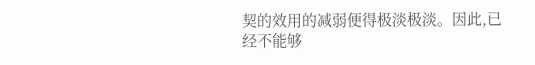契的效用的减弱便得极淡极淡。因此,已经不能够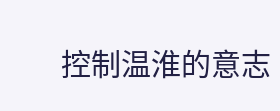控制温淮的意志